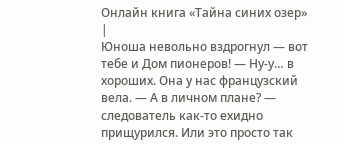Онлайн книга «Тайна синих озер»
|
Юноша невольно вздрогнул — вот тебе и Дом пионеров! — Ну-у… в хороших. Она у нас французский вела. — А в личном плане? — следователь как-то ехидно прищурился. Или это просто так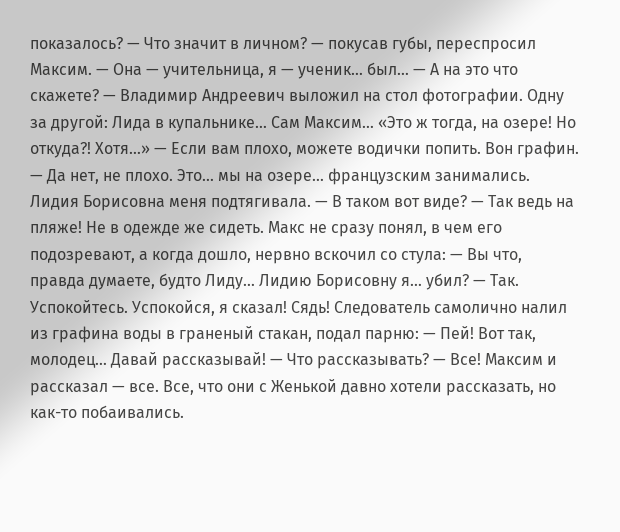показалось? — Что значит в личном? — покусав губы, переспросил Максим. — Она — учительница, я — ученик… был… — А на это что скажете? — Владимир Андреевич выложил на стол фотографии. Одну за другой: Лида в купальнике… Сам Максим… «Это ж тогда, на озере! Но откуда?! Хотя…» — Если вам плохо, можете водички попить. Вон графин. — Да нет, не плохо. Это… мы на озере… французским занимались. Лидия Борисовна меня подтягивала. — В таком вот виде? — Так ведь на пляже! Не в одежде же сидеть. Макс не сразу понял, в чем его подозревают, а когда дошло, нервно вскочил со стула: — Вы что, правда думаете, будто Лиду… Лидию Борисовну я… убил? — Так. Успокойтесь. Успокойся, я сказал! Сядь! Следователь самолично налил из графина воды в граненый стакан, подал парню: — Пей! Вот так, молодец… Давай рассказывай! — Что рассказывать? — Все! Максим и рассказал — все. Все, что они с Женькой давно хотели рассказать, но как-то побаивались.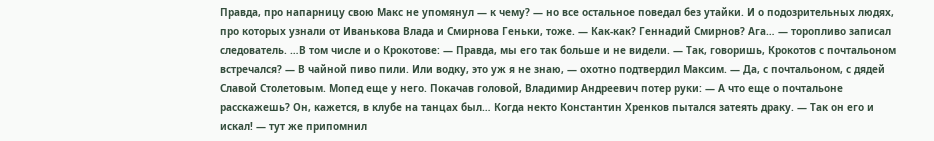Правда, про напарницу свою Макс не упомянул — к чему? — но все остальное поведал без утайки. И о подозрительных людях, про которых узнали от Иванькова Влада и Смирнова Геньки, тоже. — Как-как? Геннадий Смирнов? Ага… — торопливо записал следователь. …В том числе и о Крокотове: — Правда, мы его так больше и не видели. — Так, говоришь, Крокотов с почтальоном встречался? — В чайной пиво пили. Или водку, это уж я не знаю, — охотно подтвердил Максим. — Да, с почтальоном, с дядей Славой Столетовым. Мопед еще у него. Покачав головой, Владимир Андреевич потер руки: — А что еще о почтальоне расскажешь? Он, кажется, в клубе на танцах был… Когда некто Константин Хренков пытался затеять драку. — Так он его и искал! — тут же припомнил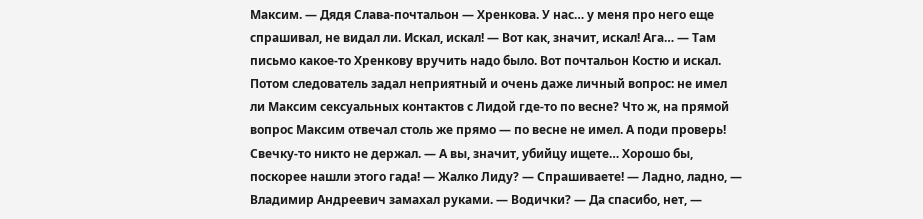Максим. — Дядя Слава-почтальон — Хренкова. У нас… у меня про него еще спрашивал, не видал ли. Искал, искал! — Вот как, значит, искал! Ага… — Там письмо какое-то Хренкову вручить надо было. Вот почтальон Костю и искал. Потом следователь задал неприятный и очень даже личный вопрос: не имел ли Максим сексуальных контактов с Лидой где-то по весне? Что ж, на прямой вопрос Максим отвечал столь же прямо — по весне не имел. А поди проверь! Свечку-то никто не держал. — А вы, значит, убийцу ищете… Хорошо бы, поскорее нашли этого гада! — Жалко Лиду? — Спрашиваете! — Ладно, ладно, — Владимир Андреевич замахал руками. — Водички? — Да спасибо, нет, —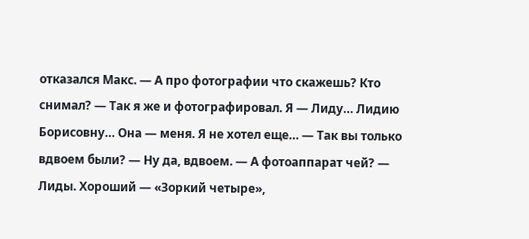отказался Макс. — А про фотографии что скажешь? Кто снимал? — Так я же и фотографировал. Я — Лиду… Лидию Борисовну… Она — меня. Я не хотел еще… — Так вы только вдвоем были? — Ну да, вдвоем. — А фотоаппарат чей? — Лиды. Хороший — «Зоркий четыре»,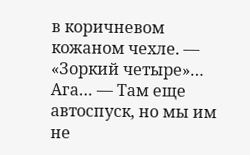в коричневом кожаном чехле. — «Зоркий четыре»… Ага… — Там еще автоспуск, но мы им не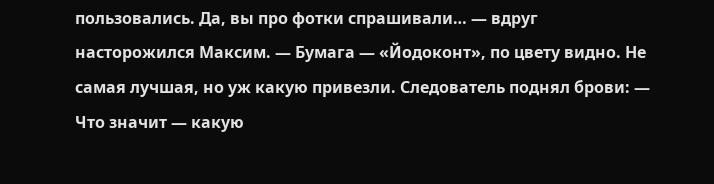пользовались. Да, вы про фотки спрашивали… — вдруг насторожился Максим. — Бумага — «Йодоконт», по цвету видно. Не самая лучшая, но уж какую привезли. Следователь поднял брови: — Что значит — какую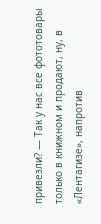привезли? — Так у нас все фототовары только в книжном и продают, ну, в «Лентагизе», напротив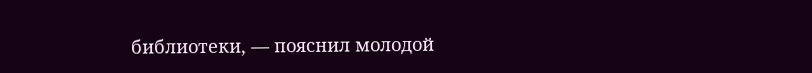библиотеки, — пояснил молодой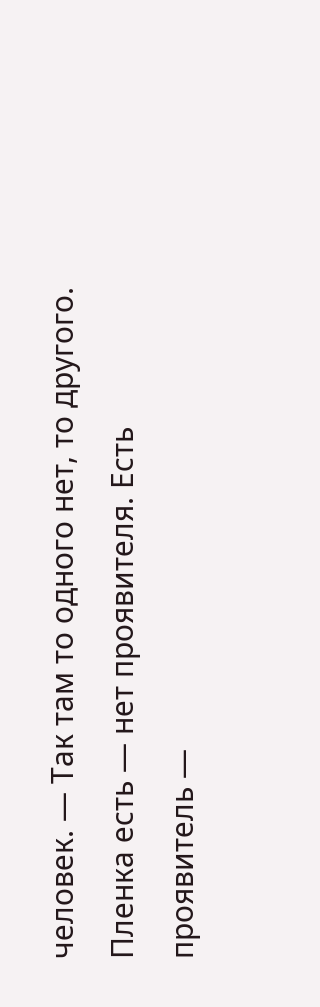человек. — Так там то одного нет, то другого. Пленка есть — нет проявителя. Есть проявитель —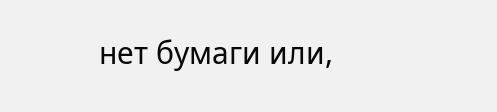нет бумаги или,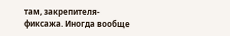там, закрепителя-фиксажа. Иногда вообще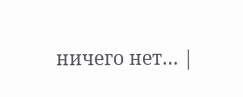ничего нет… |